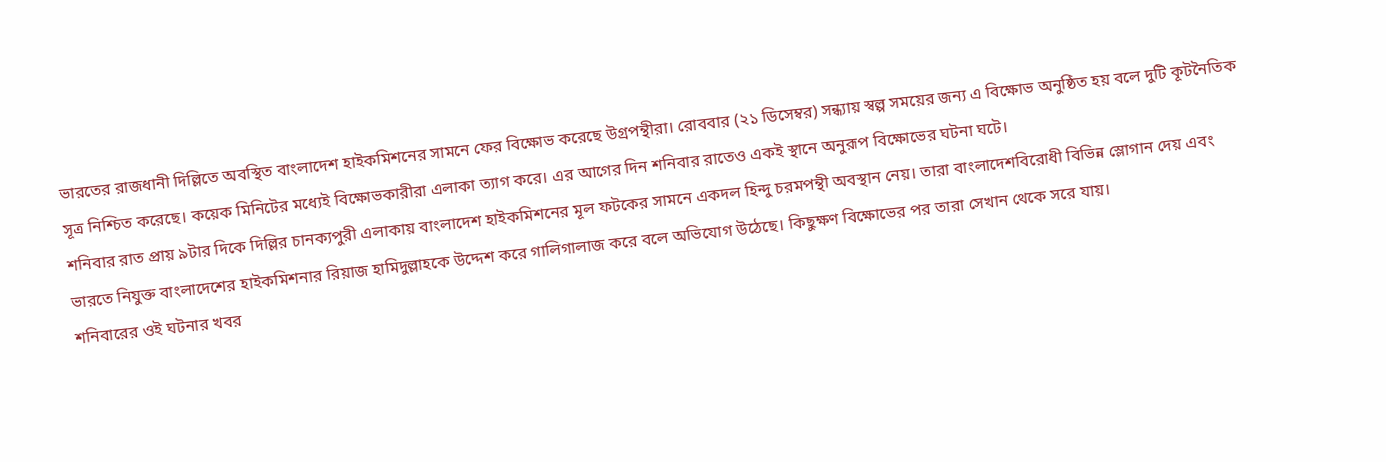ভারতের রাজধানী দিল্লিতে অবস্থিত বাংলাদেশ হাইকমিশনের সামনে ফের বিক্ষোভ করেছে উগ্রপন্থীরা। রোববার (২১ ডিসেম্বর) সন্ধ্যায় স্বল্প সময়ের জন্য এ বিক্ষোভ অনুষ্ঠিত হয় বলে দুটি কূটনৈতিক সূত্র নিশ্চিত করেছে। কয়েক মিনিটের মধ্যেই বিক্ষোভকারীরা এলাকা ত্যাগ করে। এর আগের দিন শনিবার রাতেও একই স্থানে অনুরূপ বিক্ষোভের ঘটনা ঘটে।
শনিবার রাত প্রায় ৯টার দিকে দিল্লির চানক্যপুরী এলাকায় বাংলাদেশ হাইকমিশনের মূল ফটকের সামনে একদল হিন্দু চরমপন্থী অবস্থান নেয়। তারা বাংলাদেশবিরোধী বিভিন্ন স্লোগান দেয় এবং ভারতে নিযুক্ত বাংলাদেশের হাইকমিশনার রিয়াজ হামিদুল্লাহকে উদ্দেশ করে গালিগালাজ করে বলে অভিযোগ উঠেছে। কিছুক্ষণ বিক্ষোভের পর তারা সেখান থেকে সরে যায়।
শনিবারের ওই ঘটনার খবর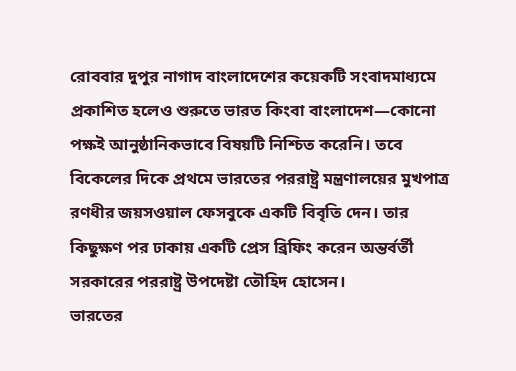রোববার দুপুর নাগাদ বাংলাদেশের কয়েকটি সংবাদমাধ্যমে প্রকাশিত হলেও শুরুতে ভারত কিংবা বাংলাদেশ—কোনো পক্ষই আনুষ্ঠানিকভাবে বিষয়টি নিশ্চিত করেনি। তবে বিকেলের দিকে প্রথমে ভারতের পররাষ্ট্র মন্ত্রণালয়ের মুখপাত্র রণধীর জয়সওয়াল ফেসবুকে একটি বিবৃতি দেন। তার কিছুক্ষণ পর ঢাকায় একটি প্রেস ব্রিফিং করেন অন্তর্বর্তী সরকারের পররাষ্ট্র উপদেষ্টা তৌহিদ হোসেন।
ভারতের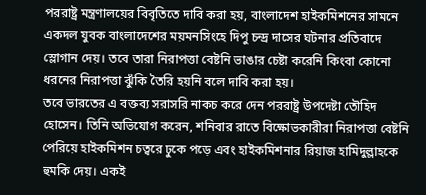পররাষ্ট্র মন্ত্রণালয়ের বিবৃতিতে দাবি করা হয়, বাংলাদেশ হাইকমিশনের সামনে একদল যুবক বাংলাদেশের ময়মনসিংহে দিপু চন্দ্র দাসের ঘটনার প্রতিবাদে স্লোগান দেয়। তবে তারা নিরাপত্তা বেষ্টনি ভাঙার চেষ্টা করেনি কিংবা কোনো ধরনের নিরাপত্তা ঝুঁকি তৈরি হয়নি বলে দাবি করা হয়।
তবে ভারতের এ বক্তব্য সরাসরি নাকচ করে দেন পররাষ্ট্র উপদেষ্টা তৌহিদ হোসেন। তিনি অভিযোগ করেন, শনিবার রাতে বিক্ষোভকারীরা নিরাপত্তা বেষ্টনি পেরিয়ে হাইকমিশন চত্বরে ঢুকে পড়ে এবং হাইকমিশনার রিয়াজ হামিদুল্লাহকে হুমকি দেয়। একই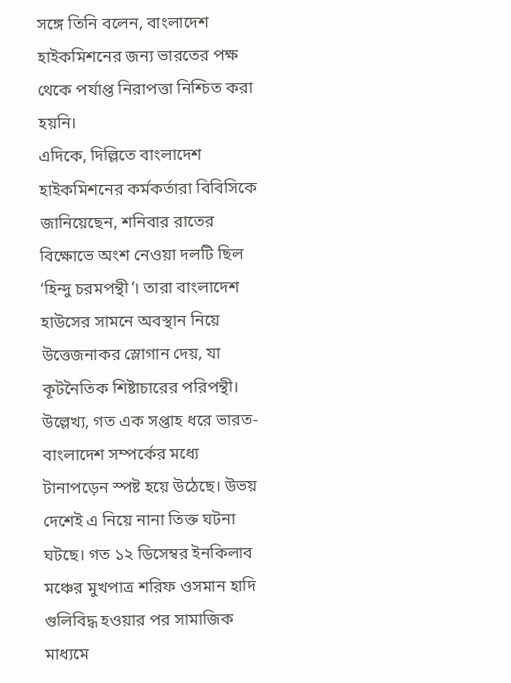সঙ্গে তিনি বলেন, বাংলাদেশ হাইকমিশনের জন্য ভারতের পক্ষ থেকে পর্যাপ্ত নিরাপত্তা নিশ্চিত করা হয়নি।
এদিকে, দিল্লিতে বাংলাদেশ হাইকমিশনের কর্মকর্তারা বিবিসিকে জানিয়েছেন, শনিবার রাতের বিক্ষোভে অংশ নেওয়া দলটি ছিল ‘হিন্দু চরমপন্থী’। তারা বাংলাদেশ হাউসের সামনে অবস্থান নিয়ে উত্তেজনাকর স্লোগান দেয়, যা কূটনৈতিক শিষ্টাচারের পরিপন্থী।
উল্লেখ্য, গত এক সপ্তাহ ধরে ভারত-বাংলাদেশ সম্পর্কের মধ্যে টানাপড়েন স্পষ্ট হয়ে উঠেছে। উভয় দেশেই এ নিয়ে নানা তিক্ত ঘটনা ঘটছে। গত ১২ ডিসেম্বর ইনকিলাব মঞ্চের মুখপাত্র শরিফ ওসমান হাদি গুলিবিদ্ধ হওয়ার পর সামাজিক মাধ্যমে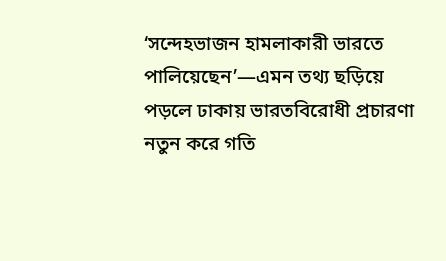‘সন্দেহভাজন হামলাকারী ভারতে পালিয়েছেন’—এমন তথ্য ছড়িয়ে পড়লে ঢাকায় ভারতবিরোধী প্রচারণা নতুন করে গতি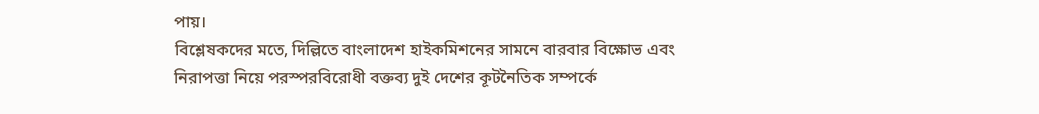পায়।
বিশ্লেষকদের মতে, দিল্লিতে বাংলাদেশ হাইকমিশনের সামনে বারবার বিক্ষোভ এবং নিরাপত্তা নিয়ে পরস্পরবিরোধী বক্তব্য দুই দেশের কূটনৈতিক সম্পর্কে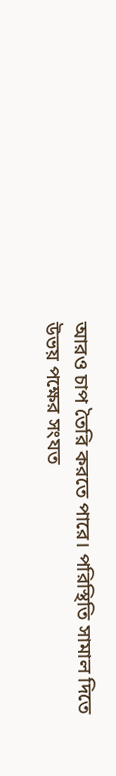আরও চাপ তৈরি করতে পারে। পরিস্থিতি সামাল দিতে উভয় পক্ষের সংযত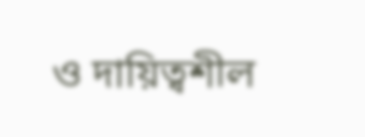ও দায়িত্বশীল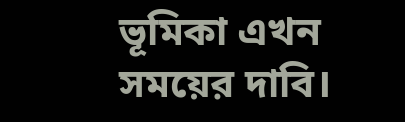ভূমিকা এখন সময়ের দাবি।